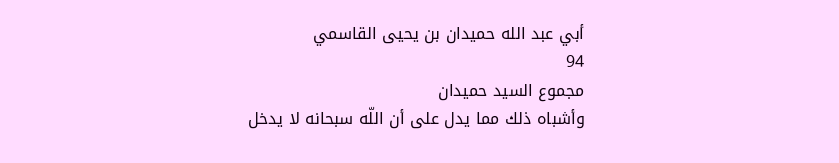أبي عبد الله حميدان بن يحيى القاسمي
94
مجموع السيد حميدان
وأشباه ذلك مما يدل على أن اللّه سبحانه لا يدخل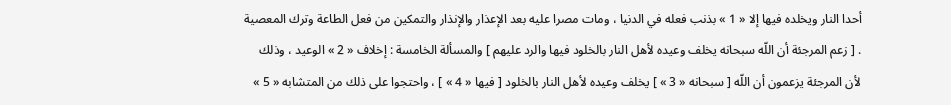أحدا النار ويخلده فيها إلا « 1 » بذنب فعله في الدنيا ، ومات مصرا عليه بعد الإعذار والإنذار والتمكين من فعل الطاعة وترك المعصية . [ زعم المرجئة أن اللّه سبحانه يخلف وعيده لأهل النار بالخلود فيها والرد عليهم ] والمسألة الخامسة : إخلاف « 2 » الوعيد ، وذلك لأن المرجئة يزعمون أن اللّه [ سبحانه « 3 » ] يخلف وعيده لأهل النار بالخلود [ فيها « 4 » ] ، واحتجوا على ذلك من المتشابه « 5 »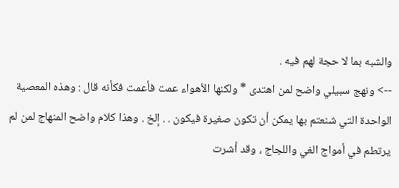والشبه بما لا حجة لهم فيه .
--> ونهج سبيلي واضح لمن اهتدى * ولكنها الأهواء عمت فأعمت فكأنه قال : وهذه المعصية الواحدة التي شنعتم بها يمكن أن تكون صغيرة فيكون . . إلخ . وهذا كلام واضح المنهاج لمن لم يرتطم في أمواج الغي واللجاج ، وقد أشرت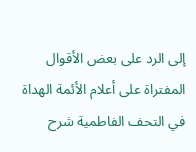إلى الرد على بعض الأقوال المفتراة على أعلام الأئمة الهداة في التحف الفاطمية شرح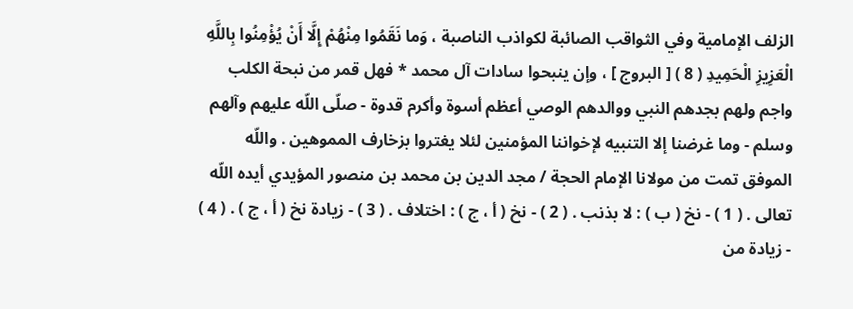الزلف الإمامية وفي الثواقب الصائبة لكواذب الناصبة ، وَما نَقَمُوا مِنْهُمْ إِلَّا أَنْ يُؤْمِنُوا بِاللَّهِ الْعَزِيزِ الْحَمِيدِ ( 8 ) [ البروج ] ، وإن ينبحوا سادات آل محمد * فهل قمر من نبحة الكلب واجم ولهم بجدهم النبي ووالدهم الوصي أعظم أسوة وأكرم قدوة - صلّى اللّه عليهم وآلهم وسلم - وما غرضنا إلا التنبيه لإخواننا المؤمنين لئلا يغتروا بزخارف المموهين . واللّه الموفق تمت من مولانا الإمام الحجة / مجد الدين بن محمد بن منصور المؤيدي أيده اللّه تعالى . ( 1 ) - نخ ( ب ) : لا بذنب . ( 2 ) - نخ ( أ ، ج ) : اختلاف . ( 3 ) - زيادة نخ ( أ ، ج ) . ( 4 ) - زيادة من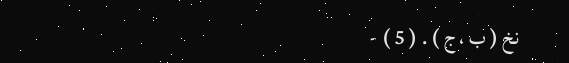نخ ( ب ، ج ) . ( 5 ) -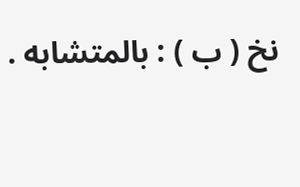نخ ( ب ) : بالمتشابه .